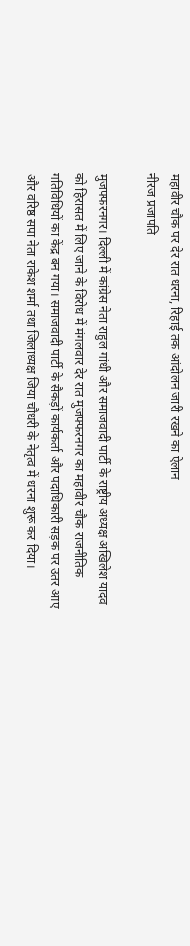महावीर चौक पर देर रात धरना, रिहाई तक आंदोलन जारी रखने का ऐलान
नीरज प्रजापति

मुजफ्फरनगर। दिल्ली में कांग्रेस नेता राहुल गांधी और समाजवादी पार्टी के राष्ट्रीय अध्यक्ष अखिलेश यादव को हिरासत में लिए जाने के विरोध में मंगलवार देर रात मुजफ्फरनगर का महावीर चौक राजनीतिक गतिविधियों का केंद्र बन गया। समाजवादी पार्टी के सैकड़ों कार्यकर्ता और पदाधिकारी सड़क पर उतर आए और वरिष्ठ सपा नेता राकेश शर्मा तथा जिलाध्यक्ष जिया चौधरी के नेतृत्व में धरना शुरू कर दिया।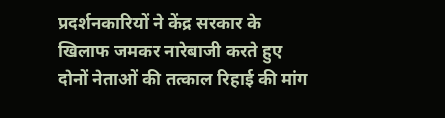प्रदर्शनकारियों ने केंद्र सरकार के खिलाफ जमकर नारेबाजी करते हुए दोनों नेताओं की तत्काल रिहाई की मांग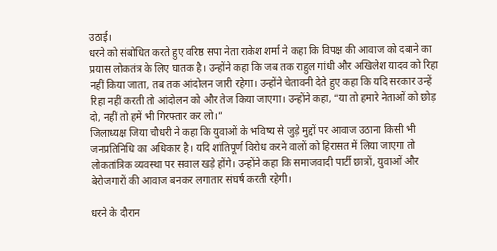उठाई।
धरने को संबोधित करते हुए वरिष्ठ सपा नेता राकेश शर्मा ने कहा कि विपक्ष की आवाज को दबाने का प्रयास लोकतंत्र के लिए घातक है। उन्होंने कहा कि जब तक राहुल गांधी और अखिलेश यादव को रिहा नहीं किया जाता, तब तक आंदोलन जारी रहेगा। उन्होंने चेतावनी देते हुए कहा कि यदि सरकार उन्हें रिहा नहीं करती तो आंदोलन को और तेज किया जाएगा। उन्होंने कहा, “या तो हमारे नेताओं को छोड़ दो, नहीं तो हमें भी गिरफ्तार कर लो।”
जिलाध्यक्ष जिया चौधरी ने कहा कि युवाओं के भविष्य से जुड़े मुद्दों पर आवाज उठाना किसी भी जनप्रतिनिधि का अधिकार है। यदि शांतिपूर्ण विरोध करने वालों को हिरासत में लिया जाएगा तो लोकतांत्रिक व्यवस्था पर सवाल खड़े होंगे। उन्होंने कहा कि समाजवादी पार्टी छात्रों, युवाओं और बेरोजगारों की आवाज बनकर लगातार संघर्ष करती रहेगी।

धरने के दौरान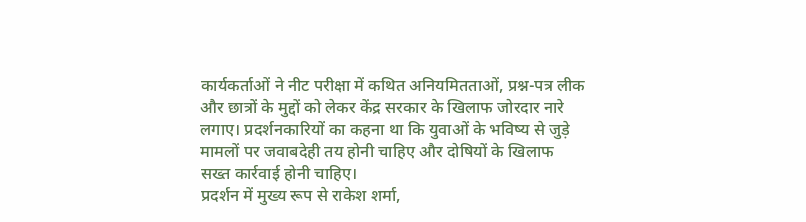कार्यकर्ताओं ने नीट परीक्षा में कथित अनियमितताओं, प्रश्न-पत्र लीक और छात्रों के मुद्दों को लेकर केंद्र सरकार के खिलाफ जोरदार नारे लगाए। प्रदर्शनकारियों का कहना था कि युवाओं के भविष्य से जुड़े मामलों पर जवाबदेही तय होनी चाहिए और दोषियों के खिलाफ सख्त कार्रवाई होनी चाहिए।
प्रदर्शन में मुख्य रूप से राकेश शर्मा,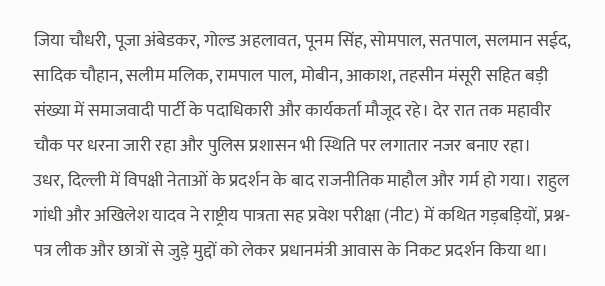जिया चौधरी, पूजा अंबेडकर, गोल्ड अहलावत, पूनम सिंह, सोमपाल, सतपाल, सलमान सईद, सादिक चौहान, सलीम मलिक, रामपाल पाल, मोबीन, आकाश, तहसीन मंसूरी सहित बड़ी संख्या में समाजवादी पार्टी के पदाधिकारी और कार्यकर्ता मौजूद रहे। देर रात तक महावीर चौक पर धरना जारी रहा और पुलिस प्रशासन भी स्थिति पर लगातार नजर बनाए रहा।
उधर, दिल्ली में विपक्षी नेताओं के प्रदर्शन के बाद राजनीतिक माहौल और गर्म हो गया। राहुल गांधी और अखिलेश यादव ने राष्ट्रीय पात्रता सह प्रवेश परीक्षा (नीट) में कथित गड़बड़ियों, प्रश्न-पत्र लीक और छात्रों से जुड़े मुद्दों को लेकर प्रधानमंत्री आवास के निकट प्रदर्शन किया था।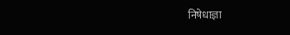निषेधाज्ञा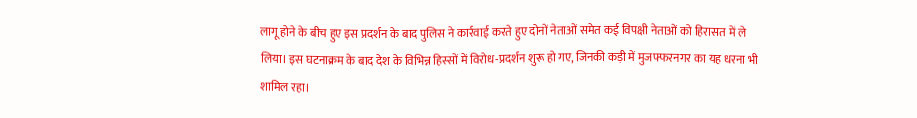लागू होने के बीच हुए इस प्रदर्शन के बाद पुलिस ने कार्रवाई करते हुए दोनों नेताओं समेत कई विपक्षी नेताओं को हिरासत में ले लिया। इस घटनाक्रम के बाद देश के विभिन्न हिस्सों में विरोध-प्रदर्शन शुरू हो गए, जिनकी कड़ी में मुजफ्फरनगर का यह धरना भी शामिल रहा।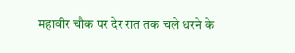महावीर चौक पर देर रात तक चले धरने के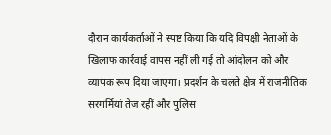दौरान कार्यकर्ताओं ने स्पष्ट किया कि यदि विपक्षी नेताओं के खिलाफ कार्रवाई वापस नहीं ली गई तो आंदोलन को और व्यापक रूप दिया जाएगा। प्रदर्शन के चलते क्षेत्र में राजनीतिक सरगर्मियां तेज रहीं और पुलिस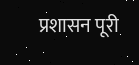प्रशासन पूरी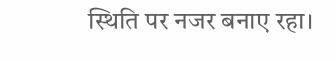स्थिति पर नजर बनाए रहा।